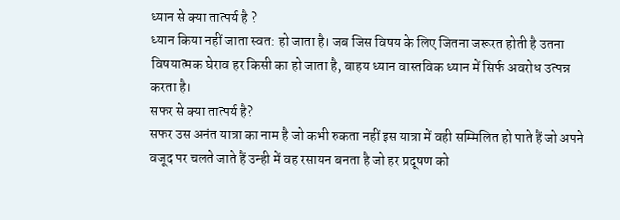ध्यान से क्या तात्पर्य है ?
ध्यान किया नहीं जाता स्वत: हो जाता है। जब जिस विषय के लिए जितना जरूरत होती है उतना विषयात्मक घेराव हर किसी का हो जाता है, बाहय ध्यान वास्तविक ध्यान में सिर्फ अवरोध उत्पन्न करता है।
सफर से क्या तात्पर्य है?
सफर उस अनंत यात्रा का नाम है जो कभी रुकता नहीं इस यात्रा में वही सम्मिलित हो पाते हैं जो अपने वजूद पर चलते जाते हैं उन्ही में वह रसायन बनता है जो हर प्रदूषण को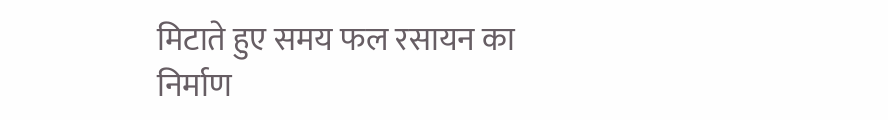मिटाते हुए समय फल रसायन का निर्माण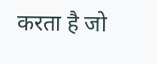करता है जो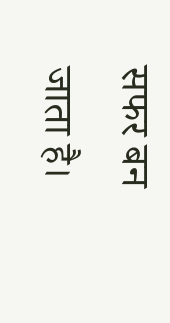सफर बन जाता है।